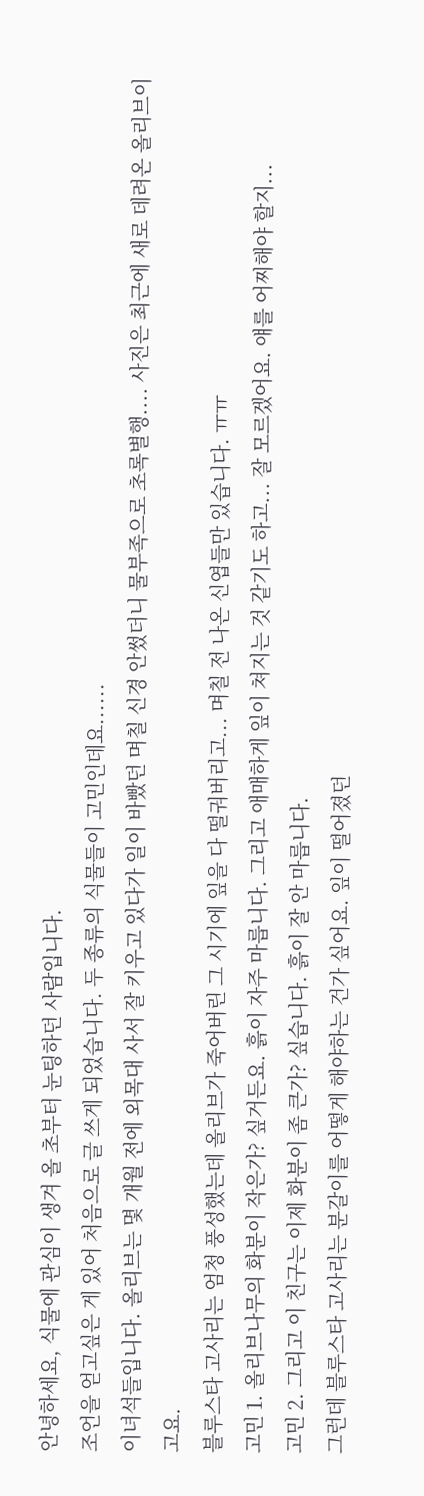안녕하세요, 식물에 관심이 생겨 올 초부터 눈팅하던 사람입니다.
조언을 얻고싶은 게 있어 처음으로 글 쓰게 되었습니다. 두 종류의 식물들이 고민인데요......
이녀석들입니다. 올리브는 몇 개월 전에 외목대 사서 잘 키우고 있다가 일이 바빴던 며칠 신경 안썼더니 물부족으로 초록별행.... 사진은 최근에 새로 데려온 올리브이고요.
블루스타 고사리는 엄청 풍성했는데 올리브가 죽어버린 그 시기에 잎을 다 떨궈버리고... 며칠 전 나온 신엽들만 있습니다. ㅠㅠ
고민 1. 올리브나무의 화분이 작은가? 싶거든요. 흙이 자주 마릅니다. 그리고 애매하게 잎이 쳐지는 것 같기도 하고... 잘 모르겠어요. 얘를 어찌해야 할지...
고민 2. 그리고 이 친구는 이제 화분이 좀 큰가? 싶습니다. 흙이 잘 안 마릅니다.
그런데 블루스타 고사리는 분갈이를 어떻게 해야하는 건가 싶어요. 잎이 떨어졌던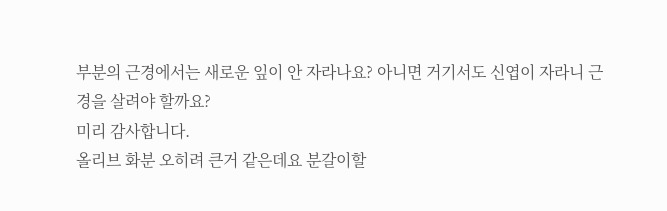부분의 근경에서는 새로운 잎이 안 자라나요? 아니면 거기서도 신엽이 자라니 근경을 살려야 할까요?
미리 감사합니다.
올리브 화분 오히려 큰거 같은데요 분갈이할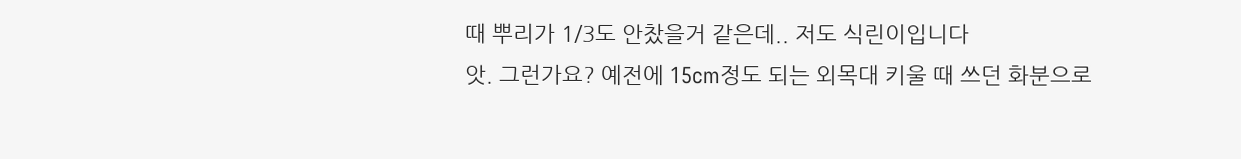때 뿌리가 1/3도 안찼을거 같은데.. 저도 식린이입니다
앗. 그런가요? 예전에 15cm정도 되는 외목대 키울 때 쓰던 화분으로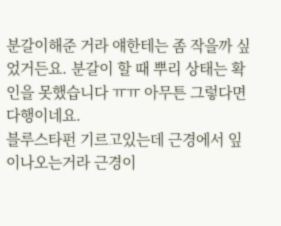분갈이해준 거라 얘한테는 좀 작을까 싶었거든요. 분갈이 할 때 뿌리 상태는 확인을 못했습니다 ㅠㅠ 아무튼 그렇다면 다행이네요.
블루스타펀 기르고있는데 근경에서 잎이나오는거라 근경이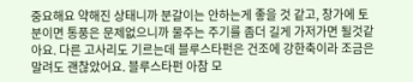중요해요 약해진 상태니까 분갈이는 안하는게 좋을 것 같고, 창가에 토분이면 통풍은 문제없으니까 물주는 주기를 좀더 길게 가저가면 될것같아요. 다른 고사리도 기르는데 블루스타펀은 건조에 강한축이라 조금은 말려도 괜찮았어요. 블루스타펀 아참 모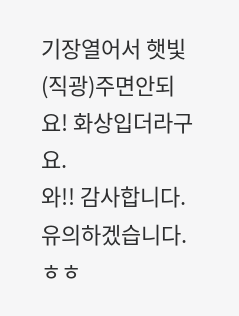기장열어서 햇빛(직광)주면안되요! 화상입더라구요.
와!! 감사합니다. 유의하겠습니다. ㅎㅎ